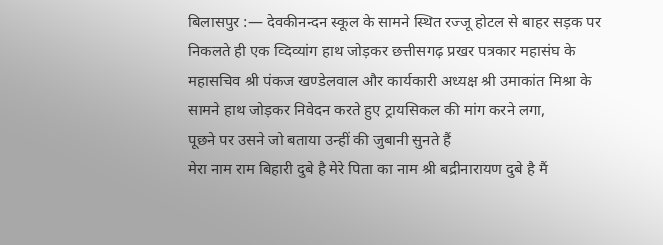बिलासपुर :— देवकीनन्दन स्कूल के सामने स्थित रज्जू होटल से बाहर सड़क पर निकलते ही एक व्दिव्यांग हाथ जोड़कर छत्तीसगढ़ प्रखर पत्रकार महासंघ के महासचिव श्री पंकज खण्डेलवाल और कार्यकारी अध्यक्ष श्री उमाकांत मिश्रा के सामने हाथ जोड़कर निवेदन करते हुए ट्रायसिकल की मांग करने लगा,
पूछने पर उसने जो बताया उन्हीं की जुबानी सुनते हैं
मेरा नाम राम बिहारी दुबे है मेरे पिता का नाम श्री बद्रीनारायण दुबे है मैं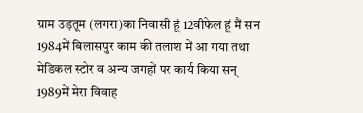ग्राम उड़तूम (लगरा)का निवासी हूं 12वीफेल हूं मैं सन 1984में बिलासपुर काम की तलाश में आ गया तथा मेडिकल स्टोर व अन्य जगहों पर कार्य किया सन् 1989में मेरा विवाह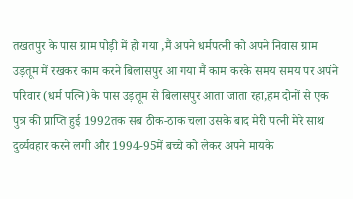तखतपुर के पास ग्राम पोड़ी में हो गया ,मैं अपने धर्मपत्नी को अपने निवास ग्राम उड़तूम में रखकर काम करने बिलासपुर आ गया मैं काम करके समय समय पर अपंने परिवार (धर्म पत्नि)के पास उड़तूम से बिलासपुर आता जाता रहा,हम दोनों से एक पुत्र की प्राप्ति हुई 1992तक सब ठीक-ठाक चला उसके बाद मेरी पत्नी मेरे साथ दुर्व्यवहार करने लगी और 1994-95में बच्चे को लेकर अपने मायके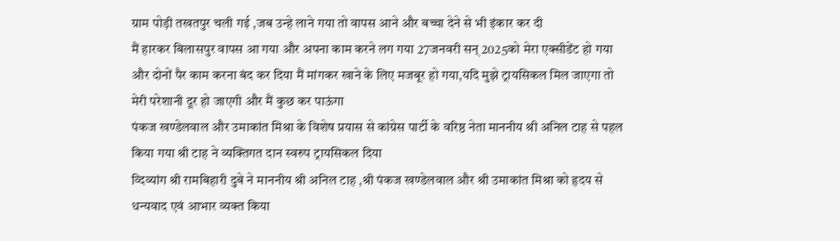ग्राम पोड़ी तखतपुर चली गई ,जब उन्हे लाने गया तो वापस आने और बच्चा देने से भी इंकार कर दी
मैं हारकर बिलासपुर वापस आ गया और अपना काम करने लग गया 27जनवरी सन् 2025को मेरा एक्सीडेंट हो गया और दोनों पैर काम करना बंद कर दिया मैं मांगकर खाने के लिए मजबूर हो गया,यदि मुझे ट्रायसिकल मिल जाएगा तो मेरी परेशानी दूर हो जाएगी और मैं कुछ कर पाऊंगा
पंकज खण्डेलवाल और उमाकांत मिश्रा के विशेष प्रयास से कांग्रेस पार्टी के वरिष्ठ नेता माननीय श्री अनिल टाह से पहल किया गया श्री टाह ने व्यक्तिगत दान स्वरुप ट्रायसिकल दिया
व्दिव्यांग श्री रामबिहारी दुबे ने माननीय श्री अनिल टाह ,श्री पंकज खण्डेलवाल और श्री उमाकांत मिश्रा को हृदय से धन्यवाद एवं आभार व्यक्त किया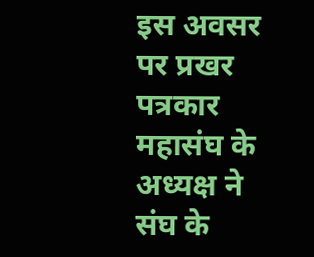इस अवसर पर प्रखर पत्रकार महासंघ के अध्यक्ष ने संघ के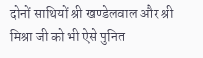दोनों साथियों श्री खण्डेलवाल और श्री मिश्रा जी को भी ऐसे पुनित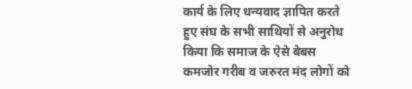कार्य के लिए धन्यवाद ज्ञापित करते हुए संघ के सभी साथियों से अनुरोध किया कि समाज के ऐसे बेबस कमजोर गरीब व जरुरत मंद लोगों को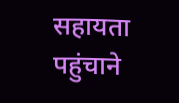सहायता पहुंचाने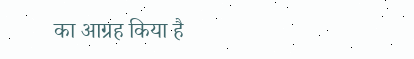का आग्रह किया है